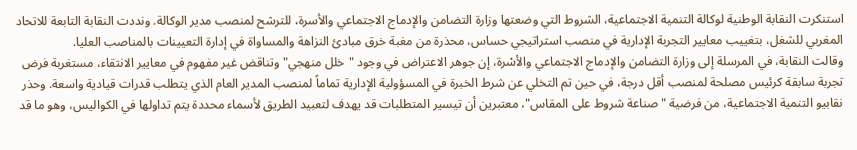استنكرت النقابة الوطنية لوكالة التنمية الاجتماعية، الشروط التي وضعتها وزارة التضامن والإدماج الاجتماعي والأسرة، للترشح لمنصب مدير الوكالة. ونددت النقابة التابعة للاتحاد المغربي للشغل، بتغييب معايير التجربة الإدارية في منصب استراتيجي حساس، محذرة من مغبة خرق مبادئ النزاهة والمساواة في إدارة التعيينات بالمناصب العليا.
وقالت النقابة، في المرسلة إلى وزارة التضامن والإدماج الاجتماعي والأسْرة، إن جوهر الاعتراض في وجود "خلل منهجي" وتناقض غير مفهوم في معايير الانتقاء، مستغربة فرض تجربة سابقة كرئيس مصلحة لمنصب أقل درجة، في حين تم التخلي عن شرط الخبرة في المسؤولية الإدارية تماماً لمنصب المدير العام الذي يتطلب قدرات قيادية واسعة. وحذر نقابيو التنمية الاجتماعية، من فرضية "صناعة شروط على المقاس"، معتبرين أن تيسير المتطلبات قد يهدف لتعبيد الطريق لأسماء محددة يتم تداولها في الكواليس، وهو ما قد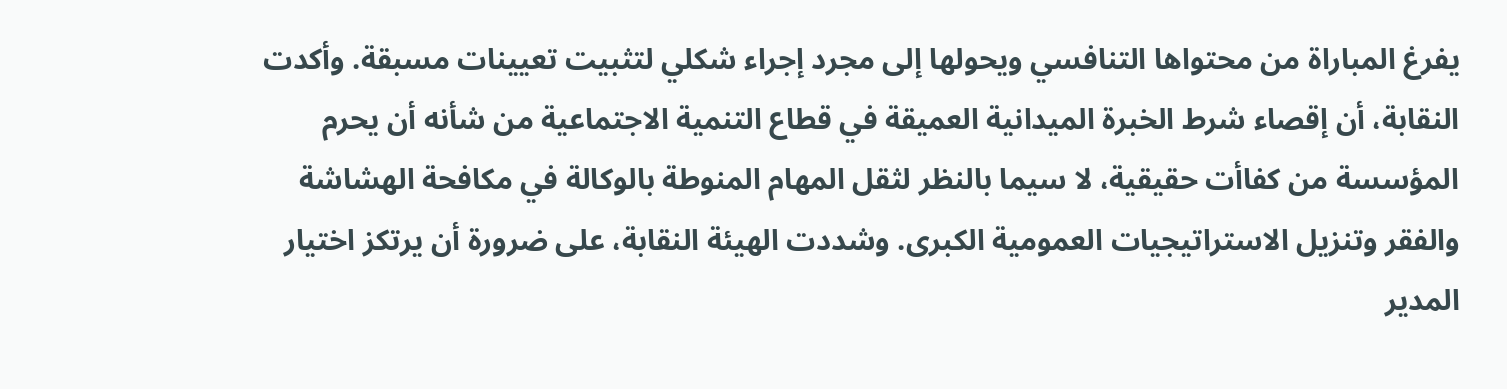يفرغ المباراة من محتواها التنافسي ويحولها إلى مجرد إجراء شكلي لتثبيت تعيينات مسبقة. وأكدت النقابة، أن إقصاء شرط الخبرة الميدانية العميقة في قطاع التنمية الاجتماعية من شأنه أن يحرم المؤسسة من كفاأت حقيقية، لا سيما بالنظر لثقل المهام المنوطة بالوكالة في مكافحة الهشاشة والفقر وتنزيل الاستراتيجيات العمومية الكبرى. وشددت الهيئة النقابة، على ضرورة أن يرتكز اختيار المدير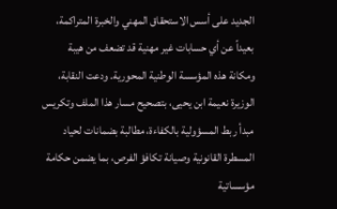الجديد على أسس الاستحقاق المهني والخبرة المتراكمة، بعيداً عن أي حسابات غير مهنية قد تضعف من هيبة ومكانة هذه المؤسسة الوطنية المحورية. ودعت النقابة، الوزيرة نعيمة ابن يحيى، بتصحيح مسار هذا الملف وتكريس مبدأ ربط المسؤولية بالكفاءة، مطالبة بضمانات لحياد المسطرة القانونية وصيانة تكافؤ الفرص، بما يضمن حكامة مؤسساتية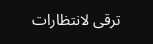ترقى لانتظارات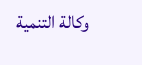وكالة التنمية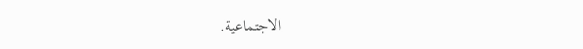الاجتماعية.